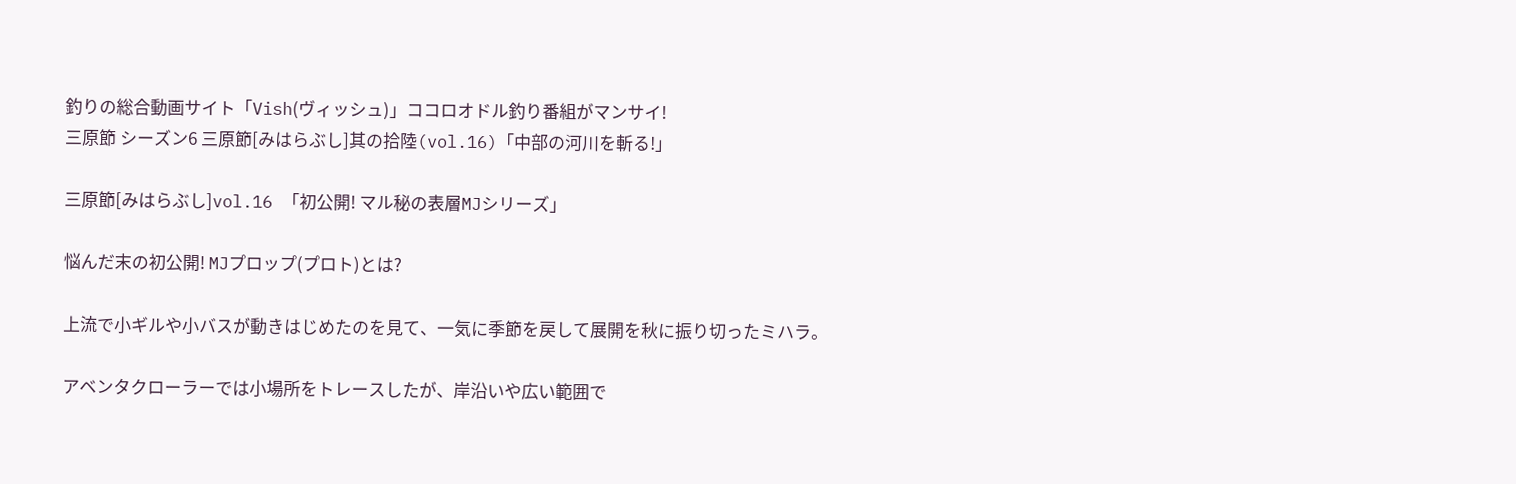釣りの総合動画サイト「Vish(ヴィッシュ)」ココロオドル釣り番組がマンサイ!
三原節 シーズン6 三原節[みはらぶし]其の拾陸(vol.16)「中部の河川を斬る!」

三原節[みはらぶし]vol.16 「初公開! マル秘の表層MJシリーズ」

悩んだ末の初公開! MJプロップ(プロト)とは?

上流で小ギルや小バスが動きはじめたのを見て、一気に季節を戻して展開を秋に振り切ったミハラ。

アベンタクローラーでは小場所をトレースしたが、岸沿いや広い範囲で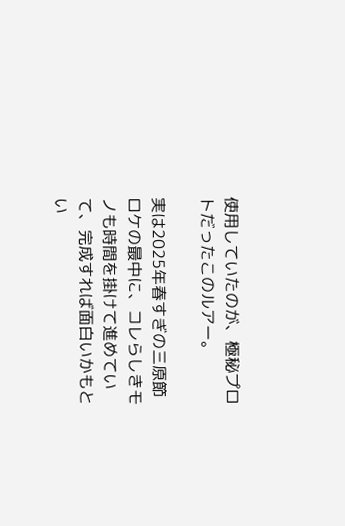使用していたのが、極秘プロトだったこのルアー。

実は2025年春すぎの三原節ロケの最中に、コレらしきモノも時間を掛けて進めていて、完成すれば面白いかもとい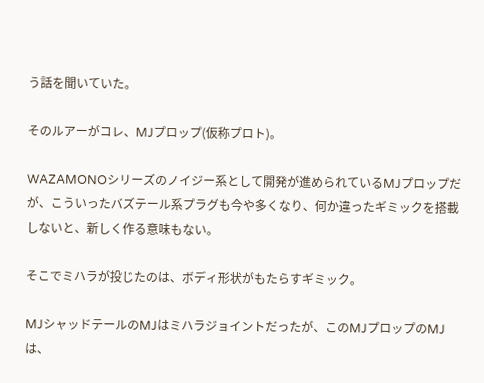う話を聞いていた。

そのルアーがコレ、MJプロップ(仮称プロト)。

WAZAMONOシリーズのノイジー系として開発が進められているMJプロップだが、こういったバズテール系プラグも今や多くなり、何か違ったギミックを搭載しないと、新しく作る意味もない。

そこでミハラが投じたのは、ボディ形状がもたらすギミック。

MJシャッドテールのMJはミハラジョイントだったが、このMJプロップのMJは、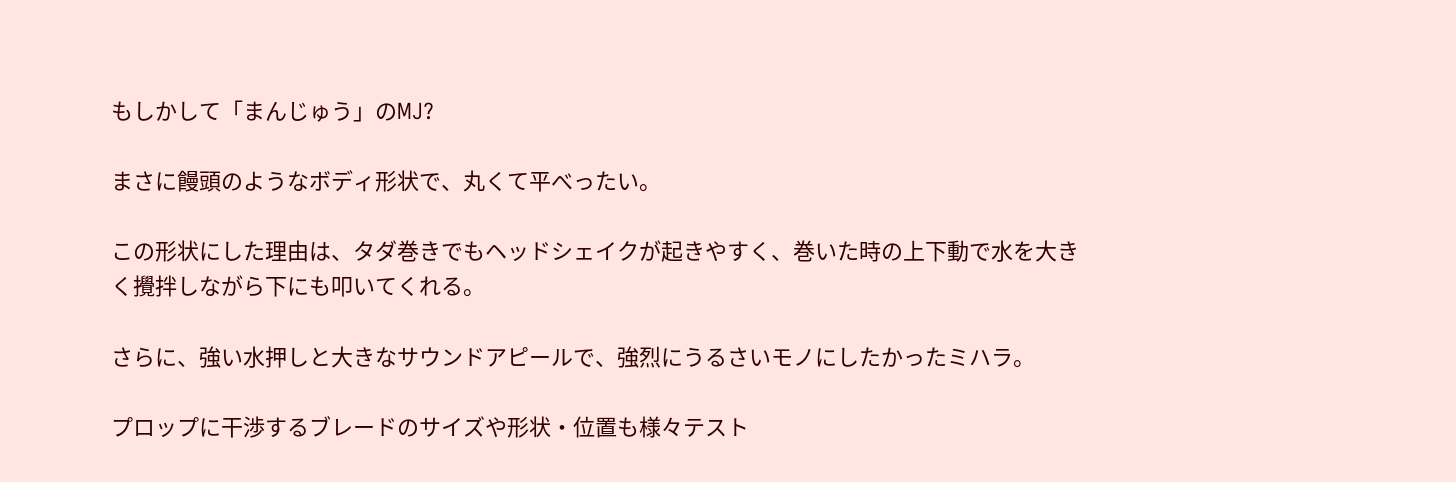もしかして「まんじゅう」のMJ?

まさに饅頭のようなボディ形状で、丸くて平べったい。

この形状にした理由は、タダ巻きでもヘッドシェイクが起きやすく、巻いた時の上下動で水を大きく攪拌しながら下にも叩いてくれる。

さらに、強い水押しと大きなサウンドアピールで、強烈にうるさいモノにしたかったミハラ。

プロップに干渉するブレードのサイズや形状・位置も様々テスト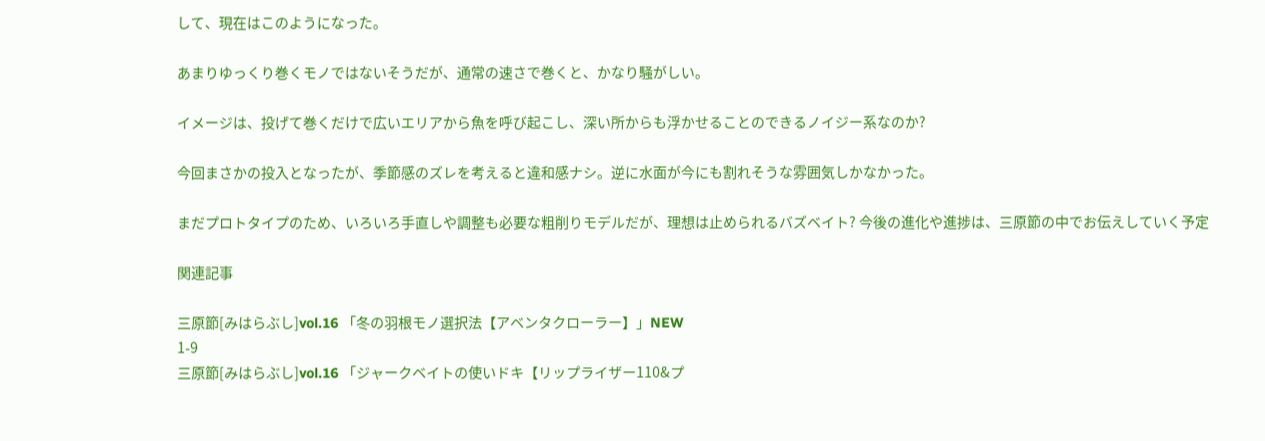して、現在はこのようになった。

あまりゆっくり巻くモノではないそうだが、通常の速さで巻くと、かなり騒がしい。

イメージは、投げて巻くだけで広いエリアから魚を呼び起こし、深い所からも浮かせることのできるノイジー系なのか?

今回まさかの投入となったが、季節感のズレを考えると違和感ナシ。逆に水面が今にも割れそうな雰囲気しかなかった。

まだプロトタイプのため、いろいろ手直しや調整も必要な粗削りモデルだが、理想は止められるバズベイト? 今後の進化や進捗は、三原節の中でお伝えしていく予定

関連記事

三原節[みはらぶし]vol.16 「冬の羽根モノ選択法【アベンタクローラー】」NEW
1-9
三原節[みはらぶし]vol.16 「ジャークベイトの使いドキ【リップライザー110&プ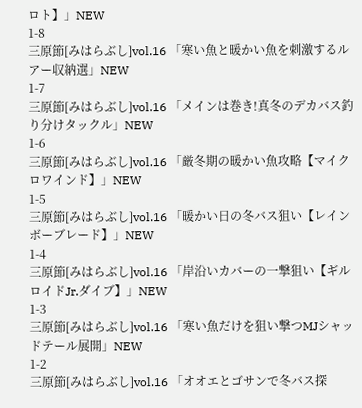ロト】」NEW
1-8
三原節[みはらぶし]vol.16 「寒い魚と暖かい魚を刺激するルアー収納選」NEW
1-7
三原節[みはらぶし]vol.16 「メインは巻き!真冬のデカバス釣り分けタックル」NEW
1-6
三原節[みはらぶし]vol.16 「厳冬期の暖かい魚攻略【マイクロワインド】」NEW
1-5
三原節[みはらぶし]vol.16 「暖かい日の冬バス狙い【レインボーブレード】」NEW
1-4
三原節[みはらぶし]vol.16 「岸沿いカバーの一撃狙い【ギルロイドJr.ダイブ】」NEW
1-3
三原節[みはらぶし]vol.16 「寒い魚だけを狙い撃つMJシャッドテール展開」NEW
1-2
三原節[みはらぶし]vol.16 「オオエとゴサンで冬バス探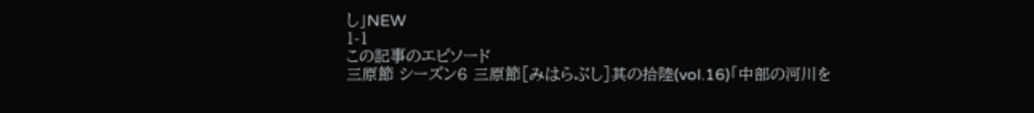し」NEW
1-1
この記事のエピソード
三原節 シーズン6 三原節[みはらぶし]其の拾陸(vol.16)「中部の河川を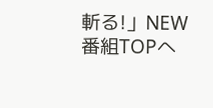斬る!」NEW
番組TOPへ